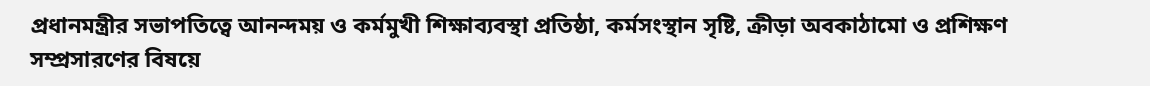প্রধানমন্ত্রীর সভাপতিত্বে আনন্দময় ও কর্মমুখী শিক্ষাব্যবস্থা প্রতিষ্ঠা, কর্মসংস্থান সৃষ্টি, ক্রীড়া অবকাঠামো ও প্রশিক্ষণ সম্প্রসারণের বিষয়ে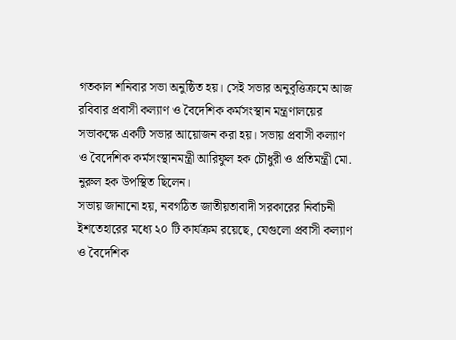গতকাল শনিবার সভা অনুষ্ঠিত হয়। সেই সভার অনুবৃত্তিক্রমে আজ রবিবার প্রবাসী কল্যাণ ও বৈদেশিক কর্মসংস্থান মন্ত্রণালয়ের সভাকক্ষে একটি সভার আয়োজন করা হয়। সভায় প্রবাসী কল্যাণ ও বৈদেশিক কর্মসংস্থানমন্ত্রী আরিফুল হক চৌধুরী ও প্রতিমন্ত্রী মো. নুরুল হক উপস্থিত ছিলেন।
সভায় জানানো হয়, নবগঠিত জাতীয়তাবাদী সরকারের নির্বাচনী ইশতেহারের মধ্যে ২০ টি কার্যক্রম রয়েছে, যেগুলো প্রবাসী কল্যাণ ও বৈদেশিক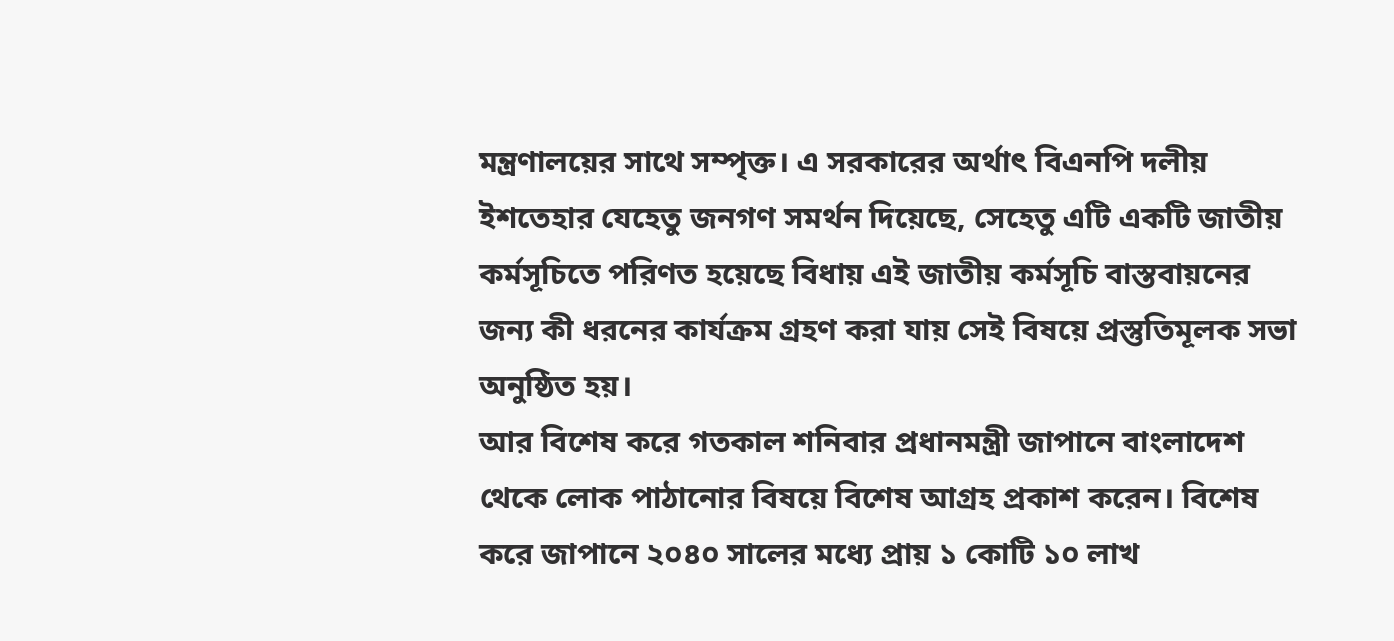মন্ত্রণালয়ের সাথে সম্পৃক্ত। এ সরকারের অর্থাৎ বিএনপি দলীয় ইশতেহার যেহেতু জনগণ সমর্থন দিয়েছে, সেহেতু এটি একটি জাতীয় কর্মসূচিতে পরিণত হয়েছে বিধায় এই জাতীয় কর্মসূচি বাস্তবায়নের জন্য কী ধরনের কার্যক্রম গ্রহণ করা যায় সেই বিষয়ে প্রস্তুতিমূলক সভা অনুষ্ঠিত হয়।
আর বিশেষ করে গতকাল শনিবার প্রধানমন্ত্রী জাপানে বাংলাদেশ থেকে লোক পাঠানোর বিষয়ে বিশেষ আগ্রহ প্রকাশ করেন। বিশেষ করে জাপানে ২০৪০ সালের মধ্যে প্রায় ১ কোটি ১০ লাখ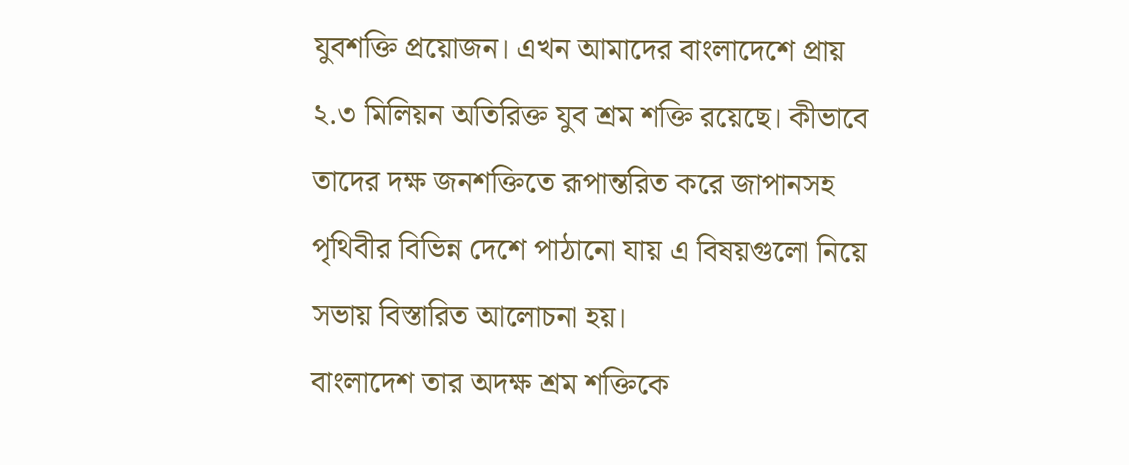যুবশক্তি প্রয়োজন। এখন আমাদের বাংলাদেশে প্রায় ২.৩ মিলিয়ন অতিরিক্ত যুব শ্রম শক্তি রয়েছে। কীভাবে তাদের দক্ষ জনশক্তিতে রূপান্তরিত করে জাপানসহ পৃথিবীর বিভিন্ন দেশে পাঠানো যায় এ বিষয়গুলো নিয়ে সভায় বিস্তারিত আলোচনা হয়।
বাংলাদেশ তার অদক্ষ শ্রম শক্তিকে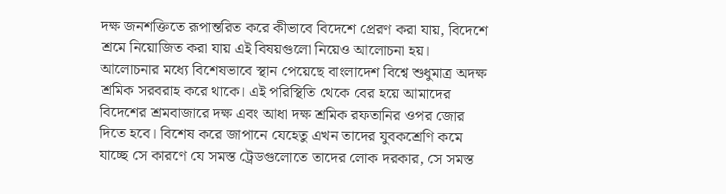দক্ষ জনশক্তিতে রূপান্তরিত করে কীভাবে বিদেশে প্রেরণ করা যায়, বিদেশে শ্রমে নিয়োজিত করা যায় এই বিষয়গুলো নিয়েও আলোচনা হয়। আলোচনার মধ্যে বিশেষভাবে স্থান পেয়েছে বাংলাদেশ বিশ্বে শুধুমাত্র অদক্ষ শ্রমিক সরবরাহ করে থাকে। এই পরিস্থিতি থেকে বের হয়ে আমাদের বিদেশের শ্রমবাজারে দক্ষ এবং আধা দক্ষ শ্রমিক রফতানির ওপর জোর দিতে হবে। বিশেষ করে জাপানে যেহেতু এখন তাদের যুবকশ্রেণি কমে যাচ্ছে সে কারণে যে সমস্ত ট্রেডগুলোতে তাদের লোক দরকার, সে সমস্ত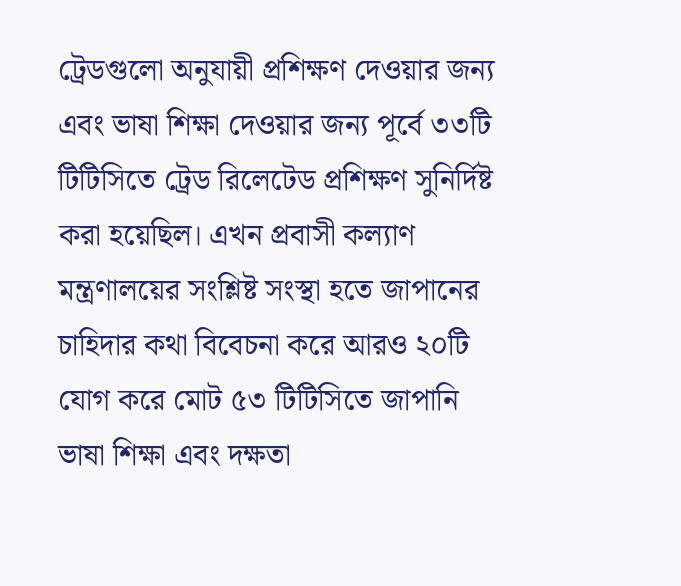ট্রেডগুলো অনুযায়ী প্রশিক্ষণ দেওয়ার জন্য এবং ভাষা শিক্ষা দেওয়ার জন্য পূর্বে ৩৩টি টিটিসিতে ট্রেড রিলেটেড প্রশিক্ষণ সুনির্দিষ্ট করা হয়েছিল। এখন প্রবাসী কল্যাণ মন্ত্রণালয়ের সংশ্লিষ্ট সংস্থা হতে জাপানের চাহিদার কথা বিবেচনা করে আরও ২০টি যোগ করে মোট ৫৩ টিটিসিতে জাপানি ভাষা শিক্ষা এবং দক্ষতা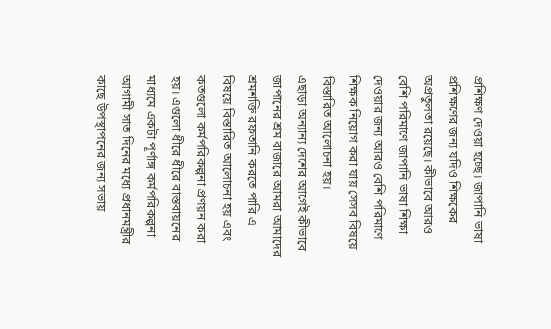প্রশিক্ষণ দেওয়া হচ্ছে। জাপানি ভাষা প্রশিক্ষণের জন্য যদিও শিক্ষকের অপ্রতুলতা রয়েছে। কীভাবে আরও বেশি পরিমাণে জাপানি ভাষা শিক্ষা দেওয়ার জন্য আরও বেশি পরিমাণে শিক্ষক নিয়োগ করা যায় সেসব বিষয়ে বিস্তারিত আলোচনা হয়।
এছাড়া অন্যান্য দেশের আগেই কীভাবে জাপানের শ্রম বাজারে আমরা আমাদের শ্রমশক্তি রফতানি করতে পারি এ বিষয়ে বিস্তারিত আলোচনা হয় এবং কতগুলো কর্মপরিকল্পনা প্রণয়ন করা হয়। এগুলো ধীরে ধীরে বাস্তবায়নের মাধ্যমে একটা পূর্ণাঙ্গ কর্মপরিকল্পনা আগামী সাত দিনের মধ্যে প্রধানমন্ত্রীর কাছে উপস্থাপনের জন্য সভায়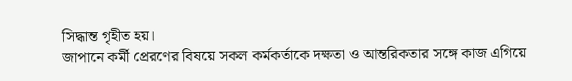সিদ্ধান্ত গৃহীত হয়।
জাপানে কর্মী প্রেরণের বিষয়ে সকল কর্মকর্তাকে দক্ষতা ও আন্তরিকতার সঙ্গে কাজ এগিয়ে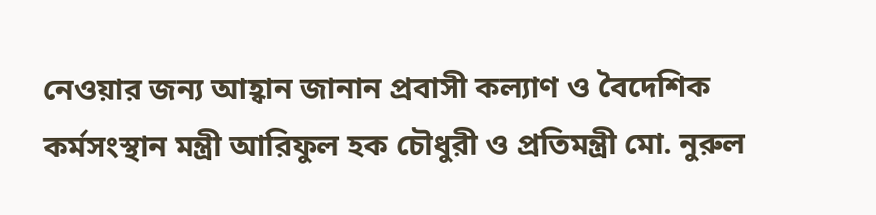নেওয়ার জন্য আহ্বান জানান প্রবাসী কল্যাণ ও বৈদেশিক কর্মসংস্থান মন্ত্রী আরিফুল হক চৌধুরী ও প্রতিমন্ত্রী মো. নুরুল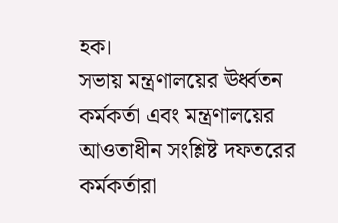হক।
সভায় মন্ত্রণালয়ের ঊর্ধ্বতন কর্মকর্তা এবং মন্ত্রণালয়ের আওতাধীন সংশ্লিষ্ট দফতরের কর্মকর্তারা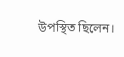উপস্থিত ছিলেন।